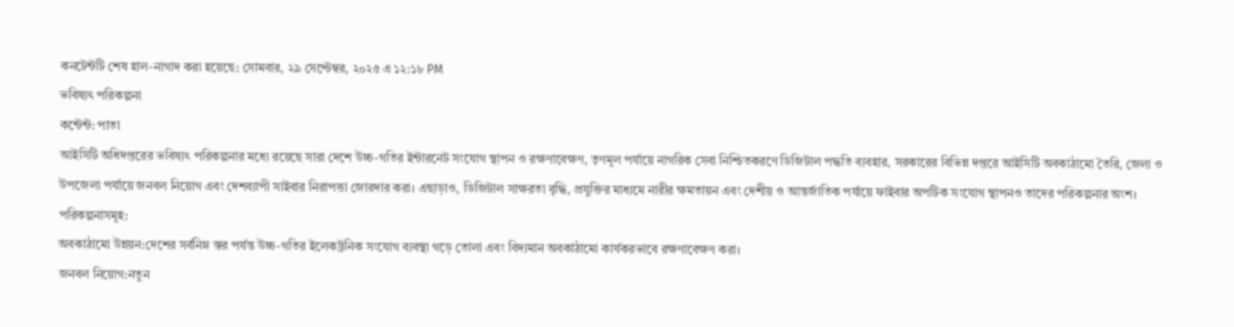কনটেন্টটি শেষ হাল-নাগাদ করা হয়েছে: সোমবার, ২৯ সেপ্টেম্বর, ২০২৫ এ ১২:১৮ PM
ভবিষ্যৎ পরিকল্পনা
কন্টেন্ট: পাতা
আইসিটি অধিদপ্তরের ভবিষ্যৎ পরিকল্পনার মধ্যে রয়েছে সারা দেশে উচ্চ-গতির ইন্টারনেট সংযোগ স্থাপন ও রক্ষণাবেক্ষণ, তৃণমূল পর্যায়ে নাগরিক সেবা নিশ্চিতকরণে ডিজিটাল পদ্ধতি ব্যবহার, সরকারের বিভিন্ন দপ্তরে আইসিটি অবকাঠামো তৈরি, জেলা ও উপজেলা পর্যায়ে জনবল নিয়োগ এবং দেশব্যাপী সাইবার নিরাপত্তা জোরদার করা। এছাড়াও, ডিজিটাল সাক্ষরতা বৃদ্ধি, প্রযুক্তির মাধ্যমে নারীর ক্ষমতায়ন এবং দেশীয় ও আন্তর্জাতিক পর্যায়ে ফাইবার অপটিক সংযোগ স্থাপনও তাদের পরিকল্পনার অংশ।
পরিকল্পনাসমূহ:
অবকাঠামো উন্নয়ন:দেশের সর্বনিম্ন স্তর পর্যন্ত উচ্চ-গতির ইলেকট্রনিক সংযোগ ব্যবস্থা গড়ে তোলা এবং বিদ্যমান অবকাঠামো কার্যকরভাবে রক্ষণাবেক্ষণ করা।
জনবল নিয়োগ:নতুন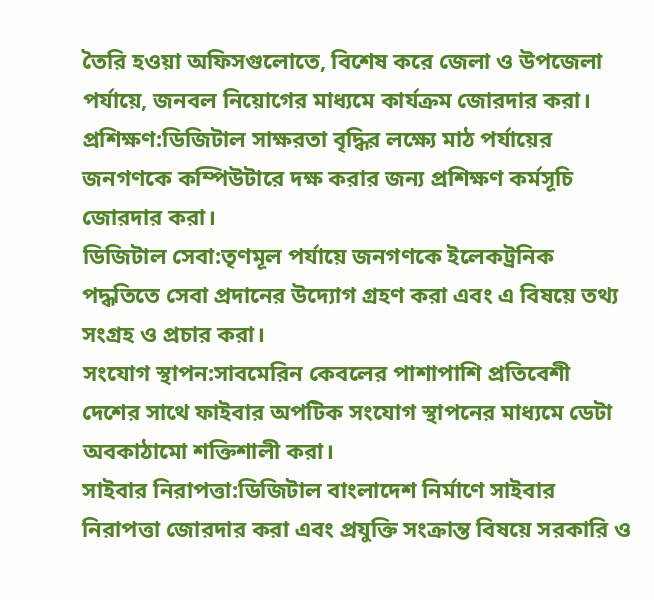তৈরি হওয়া অফিসগুলোতে, বিশেষ করে জেলা ও উপজেলা পর্যায়ে, জনবল নিয়োগের মাধ্যমে কার্যক্রম জোরদার করা।
প্রশিক্ষণ:ডিজিটাল সাক্ষরতা বৃদ্ধির লক্ষ্যে মাঠ পর্যায়ের জনগণকে কম্পিউটারে দক্ষ করার জন্য প্রশিক্ষণ কর্মসূচি জোরদার করা।
ডিজিটাল সেবা:তৃণমূল পর্যায়ে জনগণকে ইলেকট্রনিক পদ্ধতিতে সেবা প্রদানের উদ্যোগ গ্রহণ করা এবং এ বিষয়ে তথ্য সংগ্রহ ও প্রচার করা।
সংযোগ স্থাপন:সাবমেরিন কেবলের পাশাপাশি প্রতিবেশী দেশের সাথে ফাইবার অপটিক সংযোগ স্থাপনের মাধ্যমে ডেটা অবকাঠামো শক্তিশালী করা।
সাইবার নিরাপত্তা:ডিজিটাল বাংলাদেশ নির্মাণে সাইবার নিরাপত্তা জোরদার করা এবং প্রযুক্তি সংক্রান্ত বিষয়ে সরকারি ও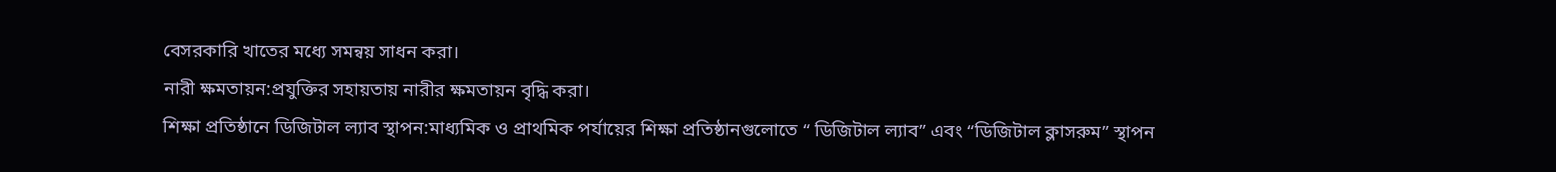বেসরকারি খাতের মধ্যে সমন্বয় সাধন করা।
নারী ক্ষমতায়ন:প্রযুক্তির সহায়তায় নারীর ক্ষমতায়ন বৃদ্ধি করা।
শিক্ষা প্রতিষ্ঠানে ডিজিটাল ল্যাব স্থাপন:মাধ্যমিক ও প্রাথমিক পর্যায়ের শিক্ষা প্রতিষ্ঠানগুলোতে “ ডিজিটাল ল্যাব” এবং “ডিজিটাল ক্লাসরুম” স্থাপন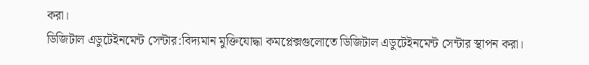করা।
ডিজিটাল এডুটেইনমেন্ট সেন্টার:বিদ্যমান মুক্তিযোদ্ধা কমপ্লেক্সগুলোতে ডিজিটাল এডুটেইনমেন্ট সেন্টার স্থাপন করা।